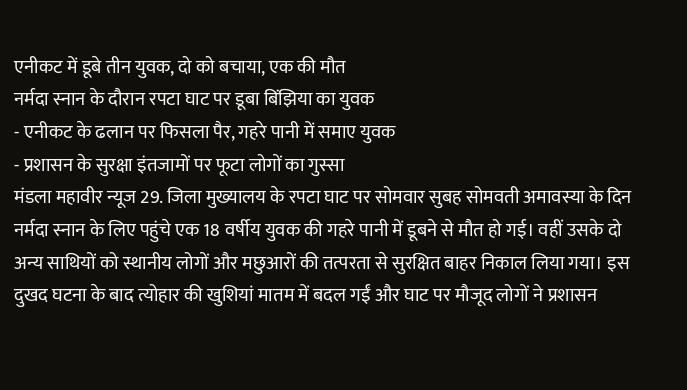एनीकट में डूबे तीन युवक, दो को बचाया, एक की मौत
नर्मदा स्नान के दौरान रपटा घाट पर डूबा बिंझिया का युवक
- एनीकट के ढलान पर फिसला पैर, गहरे पानी में समाए युवक
- प्रशासन के सुरक्षा इंतजामों पर फूटा लोगों का गुस्सा
मंडला महावीर न्यूज 29. जिला मुख्यालय के रपटा घाट पर सोमवार सुबह सोमवती अमावस्या के दिन नर्मदा स्नान के लिए पहुंचे एक 18 वर्षीय युवक की गहरे पानी में डूबने से मौत हो गई। वहीं उसके दो अन्य साथियों को स्थानीय लोगों और मछुआरों की तत्परता से सुरक्षित बाहर निकाल लिया गया। इस दुखद घटना के बाद त्योहार की खुशियां मातम में बदल गईं और घाट पर मौजूद लोगों ने प्रशासन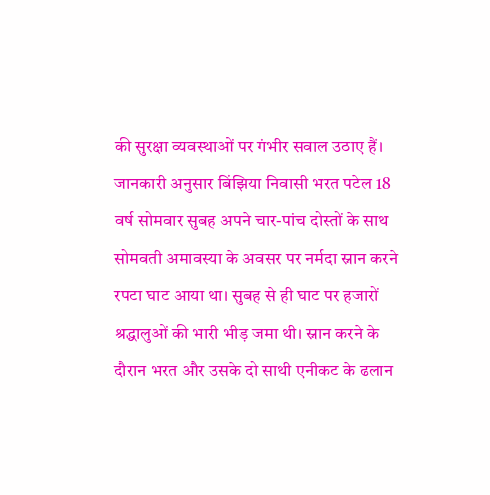की सुरक्षा व्यवस्थाओं पर गंभीर सवाल उठाए हैं।
जानकारी अनुसार बिंझिया निवासी भरत पटेल 18 वर्ष सोमवार सुबह अपने चार-पांच दोस्तों के साथ सोमवती अमावस्या के अवसर पर नर्मदा स्नान करने रपटा घाट आया था। सुबह से ही घाट पर हजारों श्रद्धालुओं की भारी भीड़ जमा थी। स्नान करने के दौरान भरत और उसके दो साथी एनीकट के ढलान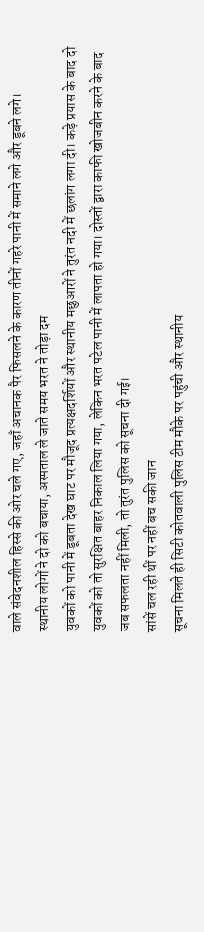वाले संवेदनशील हिस्से की ओर चले गए, जहाँ अचानक पैर फिसलने के कारण तीनों गहरे पानी में समाने लगे और डूबने लगे।
स्थानीय लोगों ने दो को बचाया, अस्पताल ले जाते समय भरत ने तोड़ा दम
युवकों को पानी में डूबता देख घाट पर मौजूद प्रत्यक्षदर्शियों और स्थानीय मछुआरों ने तुरंत नदी में छलांग लगा दी। कड़े प्रयास के बाद दो युवकों को तो सुरक्षित बाहर निकाल लिया गया, लेकिन भरत पटेल पानी में लापता हो गया। दोस्तों द्वारा काफी खोजबीन करने के बाद जब सफलता नहीं मिली, तो तुरंत पुलिस को सूचना दी गई।
सांसें चल रही थीं पर नहीं बच सकी जान
सूचना मिलते ही सिटी कोतवाली पुलिस टीम मौके पर पहुंची और स्थानीय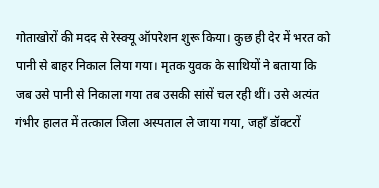गोताखोरों की मदद से रेस्क्यू ऑपरेशन शुरू किया। कुछ ही देर में भरत को पानी से बाहर निकाल लिया गया। मृतक युवक के साथियों ने बताया कि जब उसे पानी से निकाला गया तब उसकी सांसें चल रही थीं। उसे अत्यंत गंभीर हालत में तत्काल जिला अस्पताल ले जाया गया, जहाँ डॉक्टरों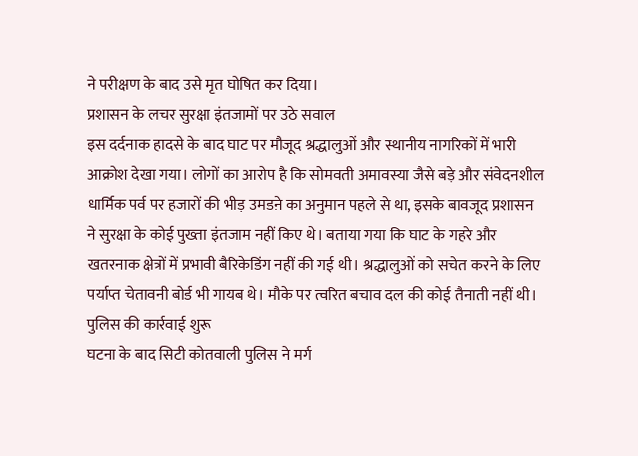ने परीक्षण के बाद उसे मृत घोषित कर दिया।
प्रशासन के लचर सुरक्षा इंतजामों पर उठे सवाल
इस दर्दनाक हादसे के बाद घाट पर मौजूद श्रद्धालुओं और स्थानीय नागरिकों में भारी आक्रोश देखा गया। लोगों का आरोप है कि सोमवती अमावस्या जैसे बड़े और संवेदनशील धार्मिक पर्व पर हजारों की भीड़ उमडऩे का अनुमान पहले से था, इसके बावजूद प्रशासन ने सुरक्षा के कोई पुख्ता इंतजाम नहीं किए थे। बताया गया कि घाट के गहरे और खतरनाक क्षेत्रों में प्रभावी बैरिकेडिंग नहीं की गई थी। श्रद्धालुओं को सचेत करने के लिए पर्याप्त चेतावनी बोर्ड भी गायब थे। मौके पर त्वरित बचाव दल की कोई तैनाती नहीं थी।
पुलिस की कार्रवाई शुरू
घटना के बाद सिटी कोतवाली पुलिस ने मर्ग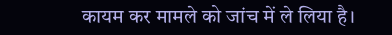कायम कर मामले को जांच में ले लिया है।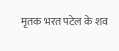मृतक भरत पटेल के शव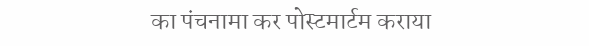का पंचनामा कर पोस्टमार्टम कराया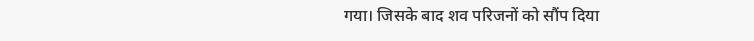गया। जिसके बाद शव परिजनों को सौंप दिया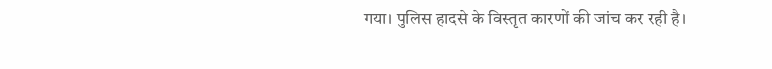गया। पुलिस हादसे के विस्तृत कारणों की जांच कर रही है।